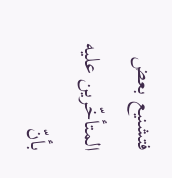فتشنيع بعض المتأخّرين عليه بأنّ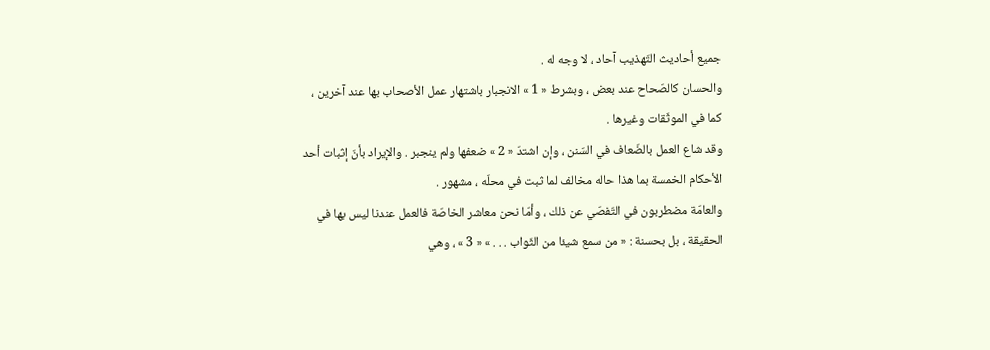جميع أحاديث التّهذيب آحاد ، لا وجه له .
والحسان كالصّحاح عند بعض ، وبشرط « 1 » الانجبار باشتهار عمل الأصحاب بها عند آخرين ، كما في الموثّقات وغيرها .
وقد شاع العمل بالضّعاف في السّنن ، وإن اشتدّ « 2 » ضعفها ولم ينجبر . والإيراد بأنّ إثبات أحد الأحكام الخمسة بما هذا حاله مخالف لما ثبت في محلّه ، مشهور .
والعامّة مضطربون في التّفصّي عن ذلك ، وأمّا نحن معاشر الخاصّة فالعمل عندنا ليس بها في الحقيقة ، بل بحسنة : « من سمع شيئا من الثّواب . . . » « 3 » ، وهي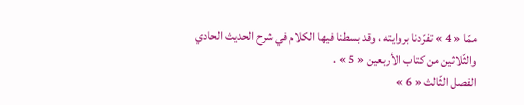ممّا « 4 » تفرّدنا بروايته ، وقد بسطنا فيها الكلام في شرح الحديث الحادي والثّلاثين من كتاب الأربعين « 5 » .
الفصل الثّالث « 6 »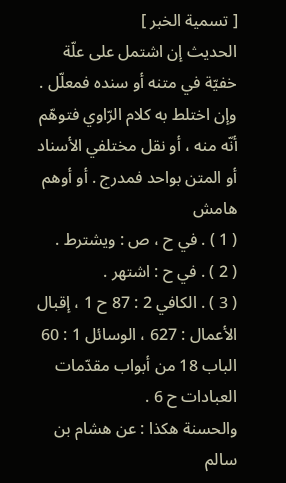[ تسمية الخبر ]
الحديث إن اشتمل على علّة خفيّة في متنه أو سنده فمعلّل . وإن اختلط به كلام الرّاوي فتوهّم أنّه منه ، أو نقل مختلفي الأسناد أو المتن بواحد فمدرج . أو أوهم
هامش
( 1 ) . في ح ، ص : ويشترط .
( 2 ) . في ح : اشتهر .
( 3 ) . الكافي 2 : 87 ح 1 ، إقبال الأعمال : 627 ، الوسائل 1 : 60 الباب 18 من أبواب مقدّمات العبادات ح 6 .
والحسنة هكذا : عن هشام بن سالم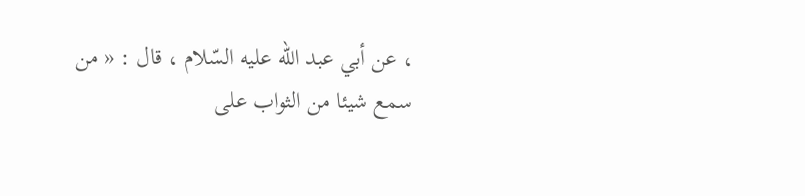، عن أبي عبد اللّه عليه السّلام ، قال : « من سمع شيئا من الثواب على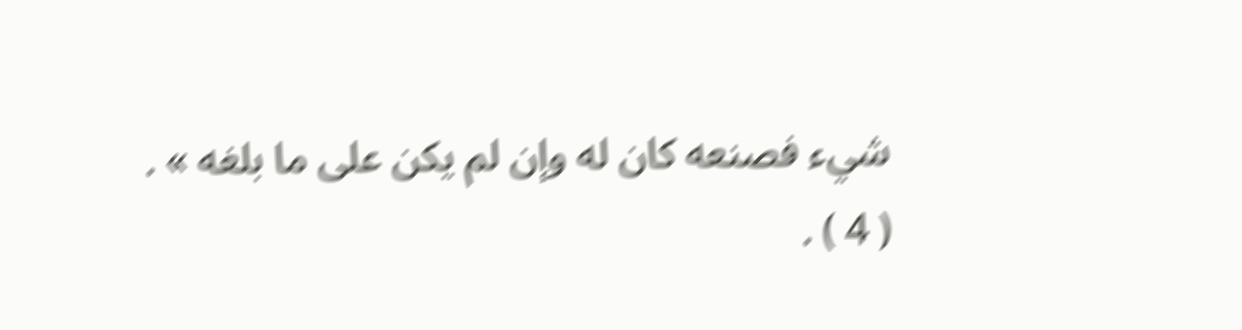شيء فصنعه كان له وإن لم يكن على ما بلغه » .
( 4 ) .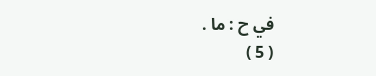في ح : ما .
( 5 )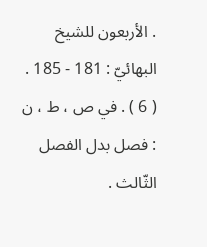. الأربعون للشيخ البهائيّ : 181 - 185 .
( 6 ) . في ص ، ط ، ن : فصل بدل الفصل الثّالث .